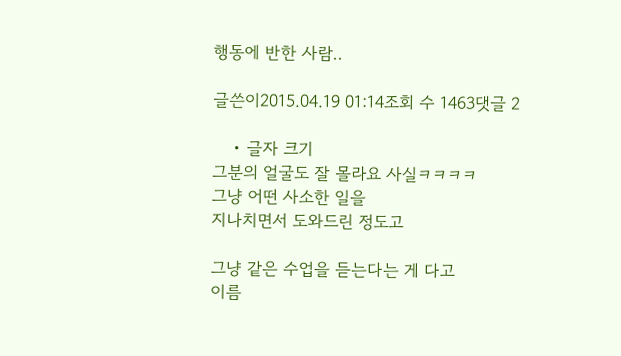행동에 반한 사람..

글쓴이2015.04.19 01:14조회 수 1463댓글 2

    • 글자 크기
그분의 얼굴도 잘 몰라요 사실ㅋㅋㅋㅋ
그냥 어떤 사소한 일을
지나치면서 도와드린 정도고

그냥 같은 수업을 듣는다는 게 다고
이름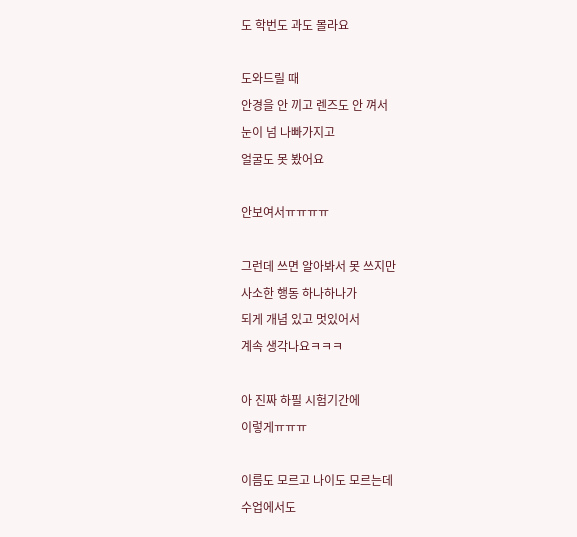도 학번도 과도 몰라요

도와드릴 때
안경을 안 끼고 렌즈도 안 껴서
눈이 넘 나빠가지고
얼굴도 못 봤어요

안보여서ㅠㅠㅠㅠ

그런데 쓰면 알아봐서 못 쓰지만
사소한 행동 하나하나가
되게 개념 있고 멋있어서
계속 생각나요ㅋㅋㅋ

아 진짜 하필 시험기간에
이렇게ㅠㅠㅠ

이름도 모르고 나이도 모르는데
수업에서도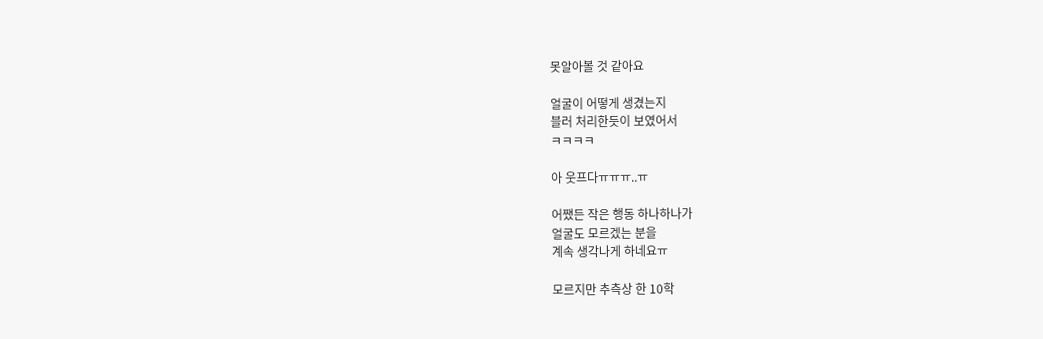못알아볼 것 같아요

얼굴이 어떻게 생겼는지
블러 처리한듯이 보였어서
ㅋㅋㅋㅋ

아 웃프다ㅠㅠㅠ..ㅠ

어쨌든 작은 행동 하나하나가
얼굴도 모르겠는 분을
계속 생각나게 하네요ㅠ

모르지만 추측상 한 10학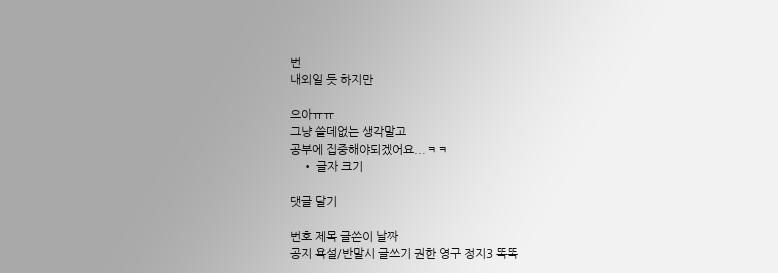번
내외일 듯 하지만

으아ㅠㅠ
그냥 쓸데없는 생각말고
공부에 집중해야되겠어요...ㅋㅋ
    • 글자 크기

댓글 달기

번호 제목 글쓴이 날짜
공지 욕설/반말시 글쓰기 권한 영구 정지3 똑똑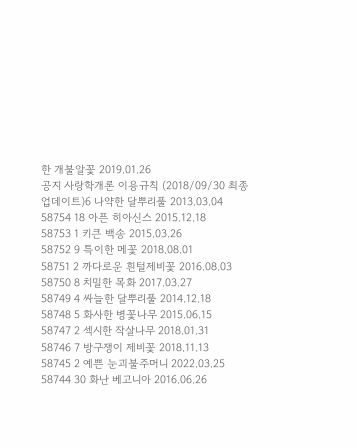한 개불알꽃 2019.01.26
공지 사랑학개론 이용규칙 (2018/09/30 최종 업데이트)6 나약한 달뿌리풀 2013.03.04
58754 18 아픈 히아신스 2015.12.18
58753 1 키큰 백송 2015.03.26
58752 9 특이한 메꽃 2018.08.01
58751 2 까다로운 흰털제비꽃 2016.08.03
58750 8 치밀한 목화 2017.03.27
58749 4 싸늘한 달뿌리풀 2014.12.18
58748 5 화사한 병꽃나무 2015.06.15
58747 2 섹시한 작살나무 2018.01.31
58746 7 방구쟁이 제비꽃 2018.11.13
58745 2 예쁜 눈괴불주머니 2022.03.25
58744 30 화난 베고니아 2016.06.26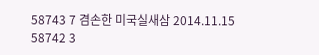58743 7 겸손한 미국실새삼 2014.11.15
58742 3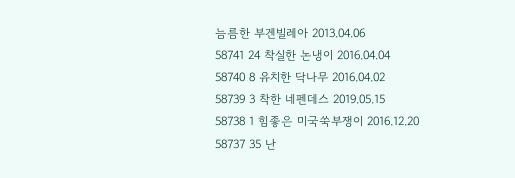늠름한 부겐빌레아 2013.04.06
58741 24 착실한 논냉이 2016.04.04
58740 8 유치한 닥나무 2016.04.02
58739 3 착한 네펜데스 2019.05.15
58738 1 힘좋은 미국쑥부쟁이 2016.12.20
58737 35 난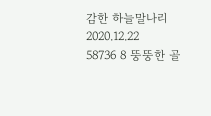감한 하늘말나리 2020.12.22
58736 8 뚱뚱한 골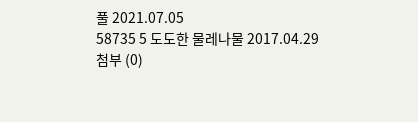풀 2021.07.05
58735 5 도도한 물레나물 2017.04.29
첨부 (0)